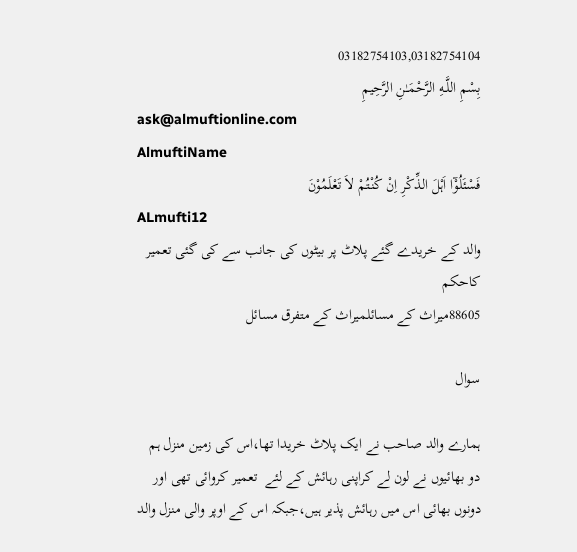03182754103,03182754104
بِسْمِ اللَّـهِ الرَّحْمَـٰنِ الرَّحِيمِ
ask@almuftionline.com
AlmuftiName
فَسْئَلُوْٓا اَہْلَ الذِّکْرِ اِنْ کُنْتُمْ لاَ تَعْلَمُوْنَ
ALmufti12
والد کے خریدے گئے پلاٹ پر بیٹوں کی جانب سے کی گئی تعمیر کاحکم
88605میراث کے مسائلمیراث کے متفرق مسائل

سوال

ہمارے والد صاحب نے ایک پلاٹ خریدا تھا،اس کی زمین منزل ہم دو بھائیوں نے لون لے کراپنی رہائش کے لئے  تعمیر کروائی تھی اور دونوں بھائی اس میں رہائش پذیر ہیں،جبکہ اس کے اوپر والی منزل والد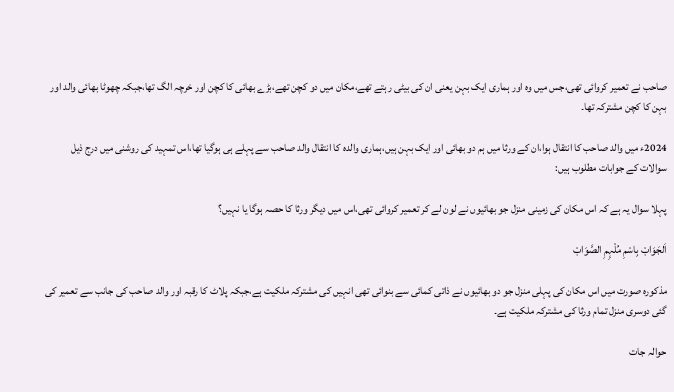صاحب نے تعمیر کروائی تھی،جس میں وہ اور ہماری ایک بہن یعنی ان کی بیٹی رہتے تھے،مکان میں دو کچن تھے،بڑے بھائی کا کچن اور خرچہ الگ تھا،جبکہ چھوٹا بھائی والد اور بہن کا کچن مشترکہ تھا۔

2024ء میں والد صاحب کا انتقال ہوا،ان کے ورثا میں ہم دو بھائی اور ایک بہن ہیں،ہماری والدہ کا انتقال والد صاحب سے پہلے ہی ہوگیا تھا،اس تمہید کی روشنی میں درج ذیل سوالات کے جوابات مطلوب ہیں:

پہلا سوال یہ ہے کہ اس مکان کی زمینی منزل جو بھائیوں نے لون لے کر تعمیر کروائی تھی،اس میں دیگر ورثا کا حصہ ہوگا یا نہیں؟

اَلجَوَابْ بِاسْمِ مُلْہِمِ الصَّوَابْ

مذکورہ صورت میں اس مکان کی پہلی منزل جو دو بھائیوں نے ذاتی کمائی سے بنوائی تھی انہیں کی مشترکہ ملکیت ہے،جبکہ پلاٹ کا رقبہ اور والد صاحب کی جانب سے تعمیر کی گئی دوسری منزل تمام ورثا کی مشترکہ ملکیت ہے۔

حوالہ جات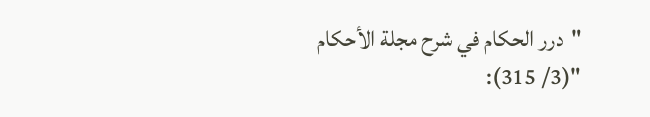"درر الحكام في شرح مجلة الأحكام "(3/ 315):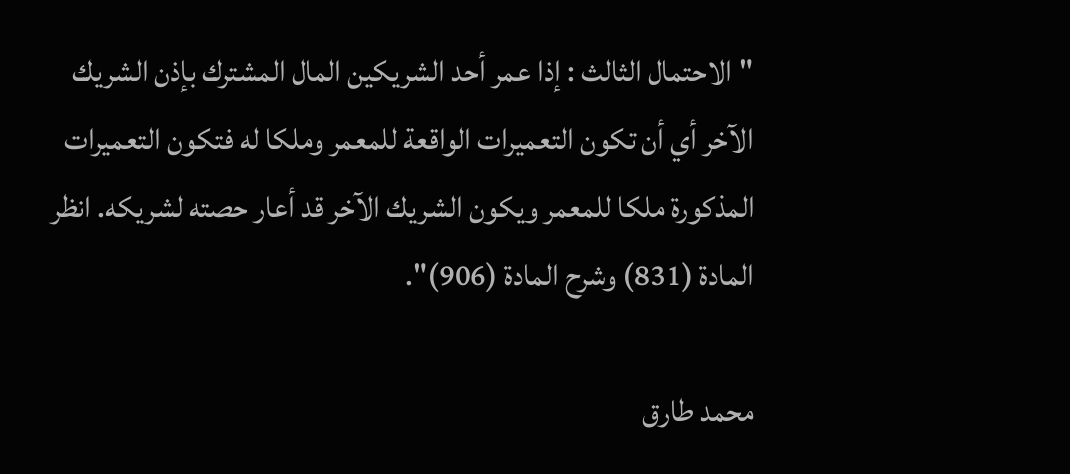"الاحتمال الثالث : إذا عمر أحد الشريكين المال المشترك بإذن الشريك الآخر أي أن تكون التعميرات الواقعة للمعمر وملكا له فتكون التعميرات المذكورة ملكا للمعمر ويكون الشريك الآخر قد أعار حصته لشريكه. انظر المادة (831) وشرح المادة (906)".

محمد طارق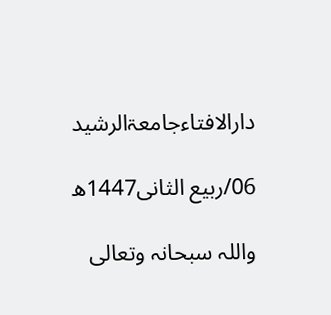دارالافتاءجامعۃالرشید

06/ربیع الثانی1447ھ

واللہ سبحانہ وتعالی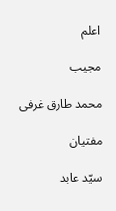اعلم

مجیب

محمد طارق غرفی

مفتیان

سیّد عابد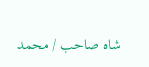شاہ صاحب / محمد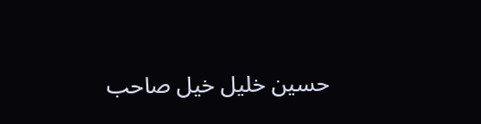حسین خلیل خیل صاحب